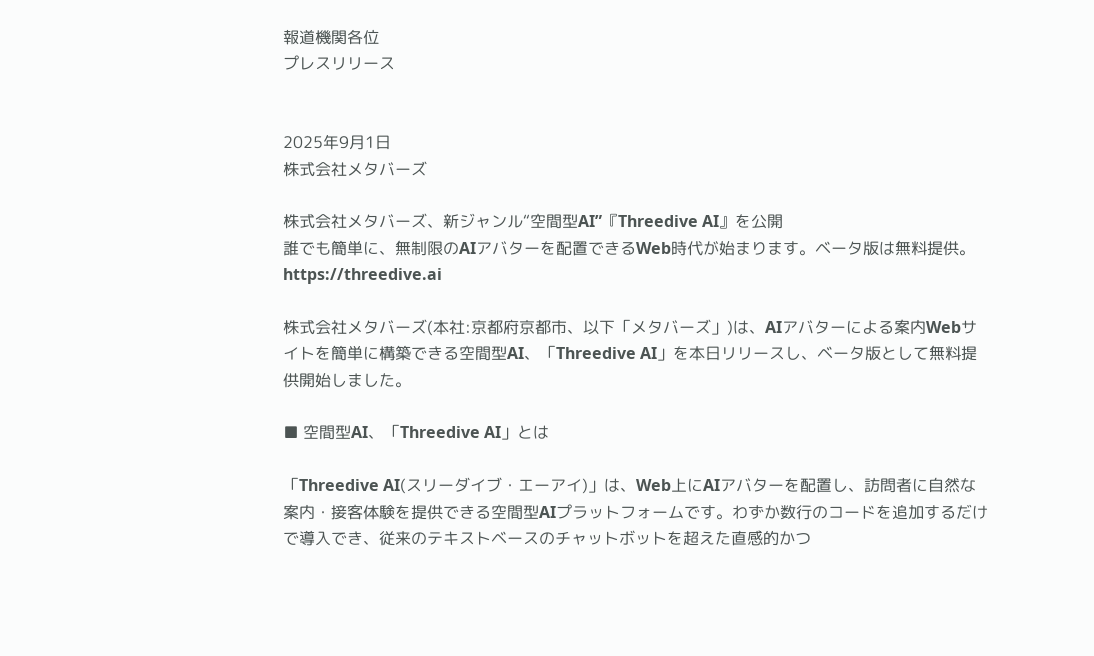報道機関各位
プレスリリース


2025年9月1日
株式会社メタバーズ

株式会社メタバーズ、新ジャンル“空間型AI”『Threedive AI』を公開
誰でも簡単に、無制限のAIアバターを配置できるWeb時代が始まります。ベータ版は無料提供。
https://threedive.ai

株式会社メタバーズ(本社:京都府京都市、以下「メタバーズ」)は、AIアバターによる案内Webサイトを簡単に構築できる空間型AI、「Threedive AI」を本日リリースし、ベータ版として無料提供開始しました。

■ 空間型AI、「Threedive AI」とは

「Threedive AI(スリーダイブ・エーアイ)」は、Web上にAIアバターを配置し、訪問者に自然な案内・接客体験を提供できる空間型AIプラットフォームです。わずか数行のコードを追加するだけで導入でき、従来のテキストベースのチャットボットを超えた直感的かつ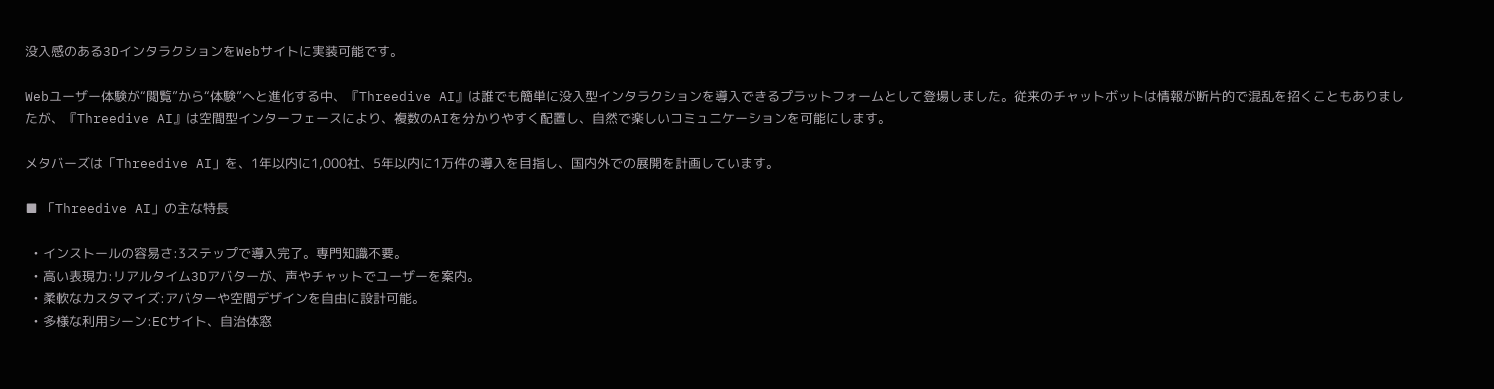没入感のある3DインタラクションをWebサイトに実装可能です。

Webユーザー体験が“閲覧”から“体験”へと進化する中、『Threedive AI』は誰でも簡単に没入型インタラクションを導入できるプラットフォームとして登場しました。従来のチャットボットは情報が断片的で混乱を招くこともありましたが、『Threedive AI』は空間型インターフェースにより、複数のAIを分かりやすく配置し、自然で楽しいコミュニケーションを可能にします。

メタバーズは「Threedive AI」を、1年以内に1,000社、5年以内に1万件の導入を目指し、国内外での展開を計画しています。

■ 「Threedive AI」の主な特長

  • インストールの容易さ:3ステップで導入完了。専門知識不要。
  • 高い表現力:リアルタイム3Dアバターが、声やチャットでユーザーを案内。
  • 柔軟なカスタマイズ:アバターや空間デザインを自由に設計可能。
  • 多様な利用シーン:ECサイト、自治体窓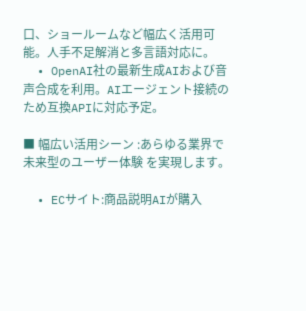口、ショールームなど幅広く活用可能。人手不足解消と多言語対応に。
  • OpenAI社の最新生成AIおよび音声合成を利用。AIエージェント接続のため互換APIに対応予定。

■ 幅広い活用シーン :あらゆる業界で 未来型のユーザー体験 を実現します。

  • ECサイト:商品説明AIが購入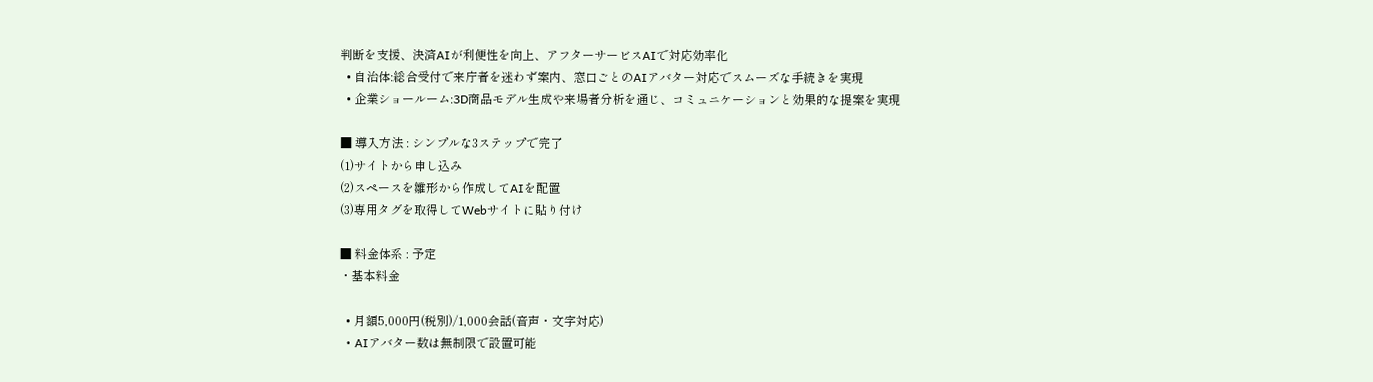判断を支援、決済AIが利便性を向上、アフターサービスAIで対応効率化
  • 自治体:総合受付で来庁者を迷わず案内、窓口ごとのAIアバター対応でスムーズな手続きを実現
  • 企業ショールーム:3D商品モデル生成や来場者分析を通じ、コミュニケーションと効果的な提案を実現

■ 導入方法 : シンプルな3ステップで完了
(1)サイトから申し込み
(2)スペースを雛形から作成してAIを配置
(3)専用タグを取得してWebサイトに貼り付け

■ 料金体系 : 予定
・基本料金

  • 月額5,000円(税別)/1,000会話(音声・文字対応)
  • AIアバター数は無制限で設置可能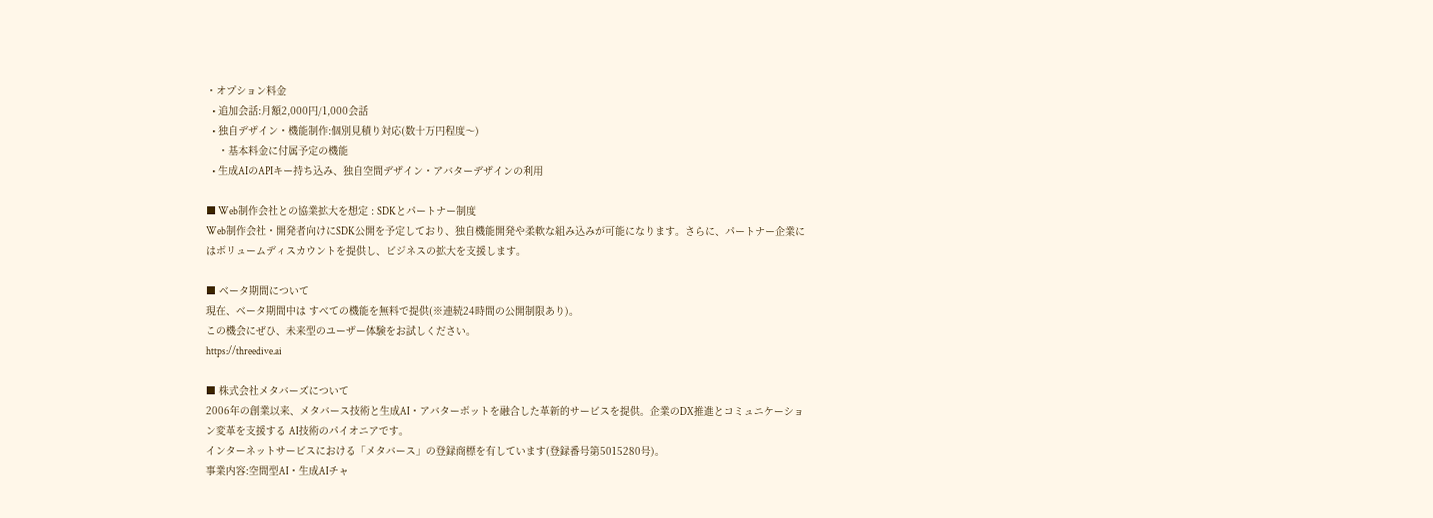・オプション料金
  • 追加会話:月額2,000円/1,000会話
  • 独自デザイン・機能制作:個別見積り対応(数十万円程度〜)
    ・基本料金に付属予定の機能
  • 生成AIのAPIキー持ち込み、独自空間デザイン・アバターデザインの利用

■ Web制作会社との協業拡大を想定 : SDKとパートナー制度
Web制作会社・開発者向けにSDK公開を予定しており、独自機能開発や柔軟な組み込みが可能になります。さらに、パートナー企業にはボリュームディスカウントを提供し、ビジネスの拡大を支援します。

■ ベータ期間について
現在、ベータ期間中は すべての機能を無料で提供(※連続24時間の公開制限あり)。
この機会にぜひ、未来型のユーザー体験をお試しください。
https://threedive.ai

■ 株式会社メタバーズについて
2006年の創業以来、メタバース技術と生成AI・アバターボットを融合した革新的サービスを提供。企業のDX推進とコミュニケーション変革を支援する AI技術のパイオニアです。
インターネットサービスにおける「メタバース」の登録商標を有しています(登録番号第5015280号)。
事業内容:空間型AI・生成AIチャ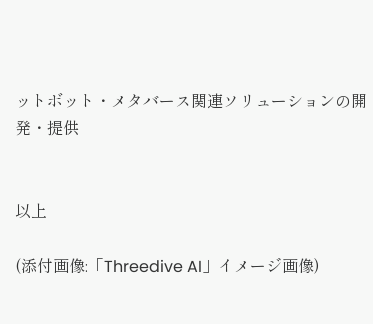ットボット・メタバース関連ソリューションの開発・提供


以上

(添付画像:「Threedive AI」イメージ画像)